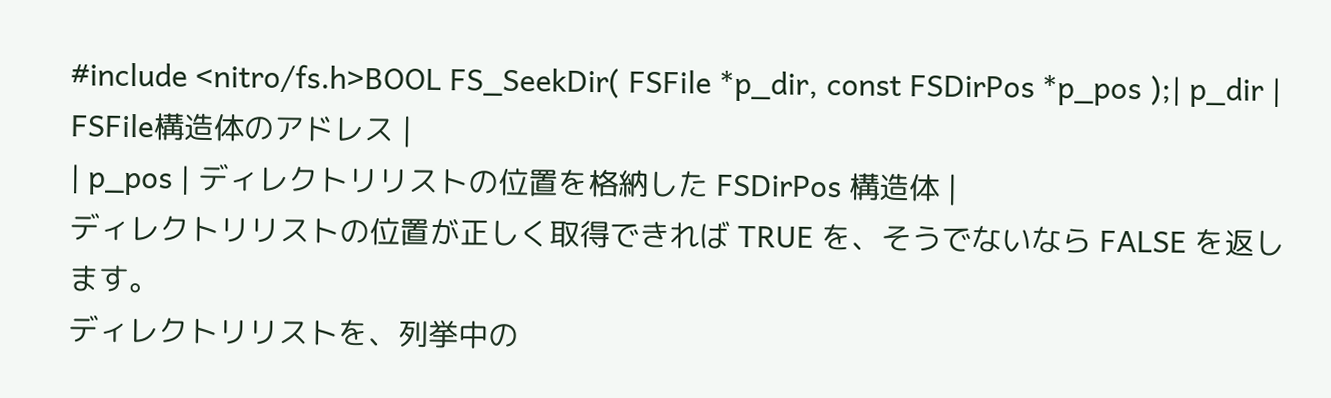#include <nitro/fs.h>BOOL FS_SeekDir( FSFile *p_dir, const FSDirPos *p_pos );| p_dir | FSFile構造体のアドレス |
| p_pos | ディレクトリリストの位置を格納した FSDirPos 構造体 |
ディレクトリリストの位置が正しく取得できれば TRUE を、そうでないなら FALSE を返します。
ディレクトリリストを、列挙中の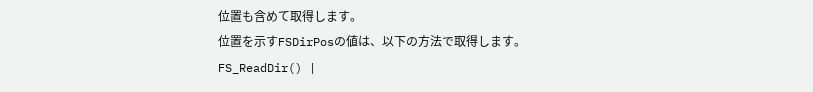位置も含めて取得します。
位置を示すFSDirPosの値は、以下の方法で取得します。
FS_ReadDir() |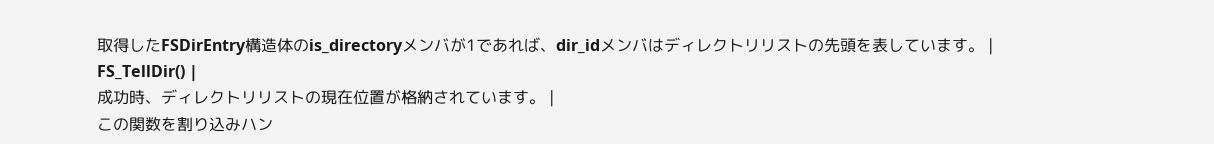取得したFSDirEntry構造体のis_directoryメンバが1であれば、dir_idメンバはディレクトリリストの先頭を表しています。 |
FS_TellDir() |
成功時、ディレクトリリストの現在位置が格納されています。 |
この関数を割り込みハン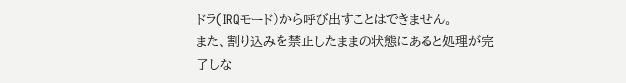ドラ(IRQモード)から呼び出すことはできません。
また、割り込みを禁止したままの状態にあると処理が完了しな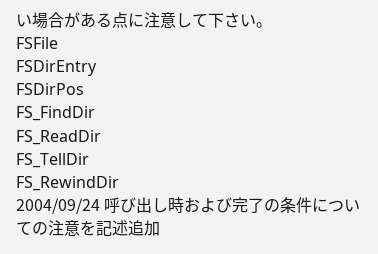い場合がある点に注意して下さい。
FSFile
FSDirEntry
FSDirPos
FS_FindDir
FS_ReadDir
FS_TellDir
FS_RewindDir
2004/09/24 呼び出し時および完了の条件についての注意を記述追加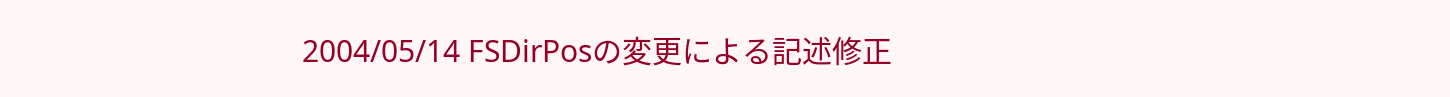2004/05/14 FSDirPosの変更による記述修正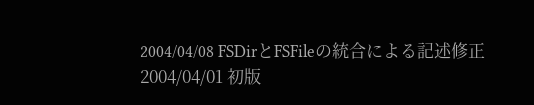2004/04/08 FSDirとFSFileの統合による記述修正
2004/04/01 初版